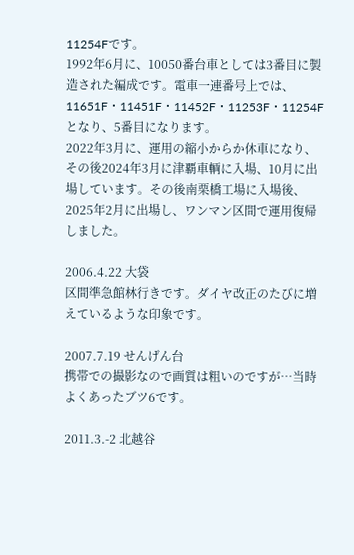11254Fです。
1992年6月に、10050番台車としては3番目に製造された編成です。電車一連番号上では、11651F・11451F・11452F・11253F・11254Fとなり、5番目になります。
2022年3月に、運用の縮小からか休車になり、その後2024年3月に津覇車輌に入場、10月に出場しています。その後南栗橋工場に入場後、2025年2月に出場し、ワンマン区間で運用復帰しました。

2006.4.22 大袋
区間準急館林行きです。ダイヤ改正のたびに増えているような印象です。

2007.7.19 せんげん台
携帯での撮影なので画質は粗いのですが…当時よくあったブツ6です。

2011.3.-2 北越谷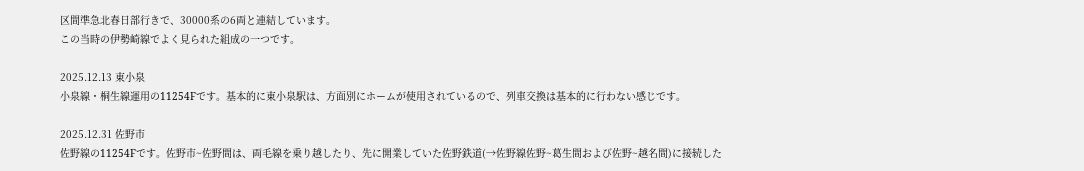区間準急北春日部行きで、30000系の6両と連結しています。
この当時の伊勢崎線でよく見られた組成の一つです。

2025.12.13 東小泉
小泉線・桐生線運用の11254Fです。基本的に東小泉駅は、方面別にホームが使用されているので、列車交換は基本的に行わない感じです。

2025.12.31 佐野市
佐野線の11254Fです。佐野市~佐野間は、両毛線を乗り越したり、先に開業していた佐野鉄道(→佐野線佐野~葛生間および佐野~越名間)に接続した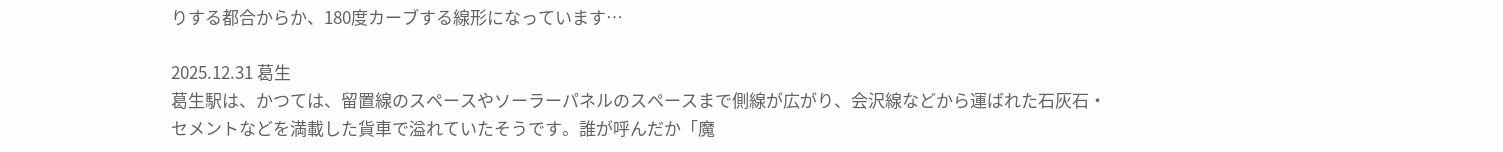りする都合からか、180度カーブする線形になっています…

2025.12.31 葛生
葛生駅は、かつては、留置線のスペースやソーラーパネルのスペースまで側線が広がり、会沢線などから運ばれた石灰石・セメントなどを満載した貨車で溢れていたそうです。誰が呼んだか「魔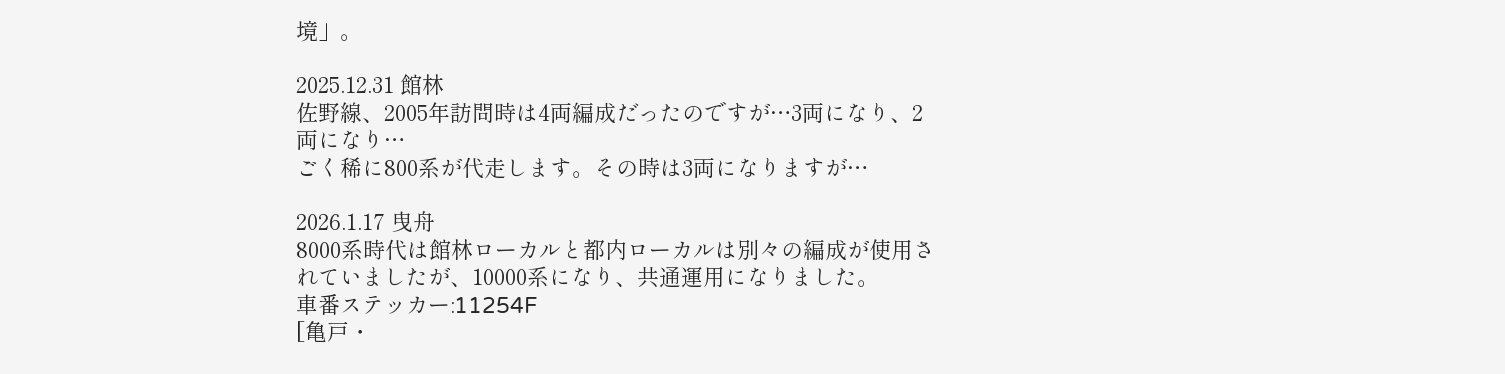境」。

2025.12.31 館林
佐野線、2005年訪問時は4両編成だったのですが…3両になり、2両になり…
ごく稀に800系が代走します。その時は3両になりますが…

2026.1.17 曳舟
8000系時代は館林ローカルと都内ローカルは別々の編成が使用されていましたが、10000系になり、共通運用になりました。
車番ステッカー:11254F
[亀戸・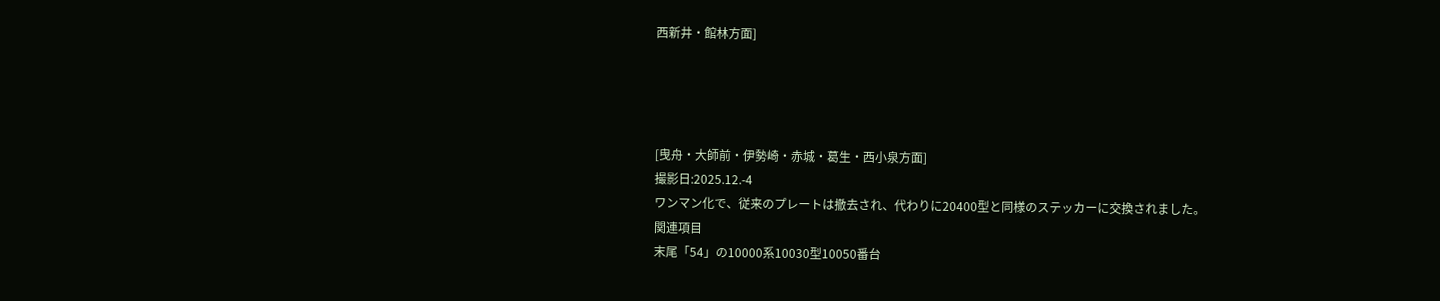西新井・館林方面]




[曳舟・大師前・伊勢崎・赤城・葛生・西小泉方面]
撮影日:2025.12.-4
ワンマン化で、従来のプレートは撤去され、代わりに20400型と同様のステッカーに交換されました。
関連項目
末尾「54」の10000系10030型10050番台